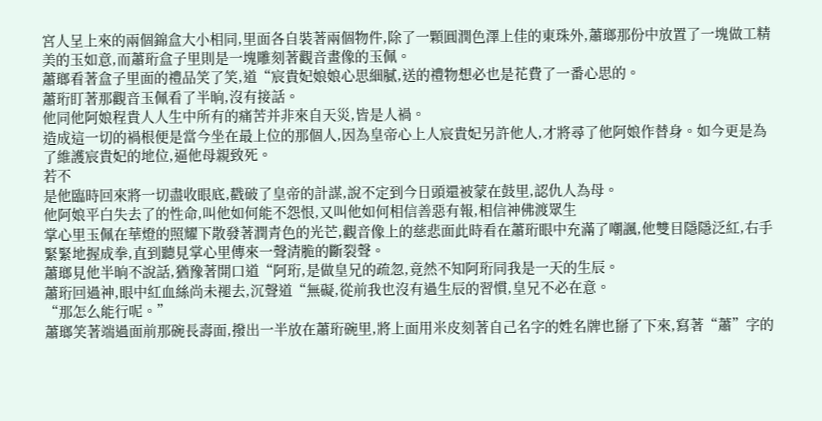宮人呈上來的兩個錦盒大小相同,里面各自裝著兩個物件,除了一顆圓潤色澤上佳的東珠外,蕭瑯那份中放置了一塊做工精美的玉如意,而蕭珩盒子里則是一塊雕刻著觀音畫像的玉佩。
蕭瑯看著盒子里面的禮品笑了笑,道“宸貴妃娘娘心思細膩,送的禮物想必也是花費了一番心思的。
蕭珩盯著那觀音玉佩看了半晌,沒有接話。
他同他阿娘程貴人人生中所有的痛苦并非來自天災,皆是人禍。
造成這一切的禍根便是當今坐在最上位的那個人,因為皇帝心上人宸貴妃另許他人,才將尋了他阿娘作替身。如今更是為了維護宸貴妃的地位,逼他母親致死。
若不
是他臨時回來將一切盡收眼底,戳破了皇帝的計謀,說不定到今日頭還被蒙在鼓里,認仇人為母。
他阿娘平白失去了的性命,叫他如何能不怨恨,又叫他如何相信善惡有報,相信神佛渡眾生
掌心里玉佩在華燈的照耀下散發著潤青色的光芒,觀音像上的慈悲面此時看在蕭珩眼中充滿了嘲諷,他雙目隱隱泛紅,右手緊緊地握成拳,直到聽見掌心里傳來一聲清脆的斷裂聲。
蕭瑯見他半晌不說話,猶豫著開口道“阿珩,是做皇兄的疏忽,竟然不知阿珩同我是一天的生辰。
蕭珩回過神,眼中紅血絲尚未褪去,沉聲道“無礙,從前我也沒有過生辰的習慣,皇兄不必在意。
“那怎么能行呢。”
蕭瑯笑著端過面前那碗長壽面,撥出一半放在蕭珩碗里,將上面用米皮刻著自己名字的姓名牌也掰了下來,寫著“蕭”字的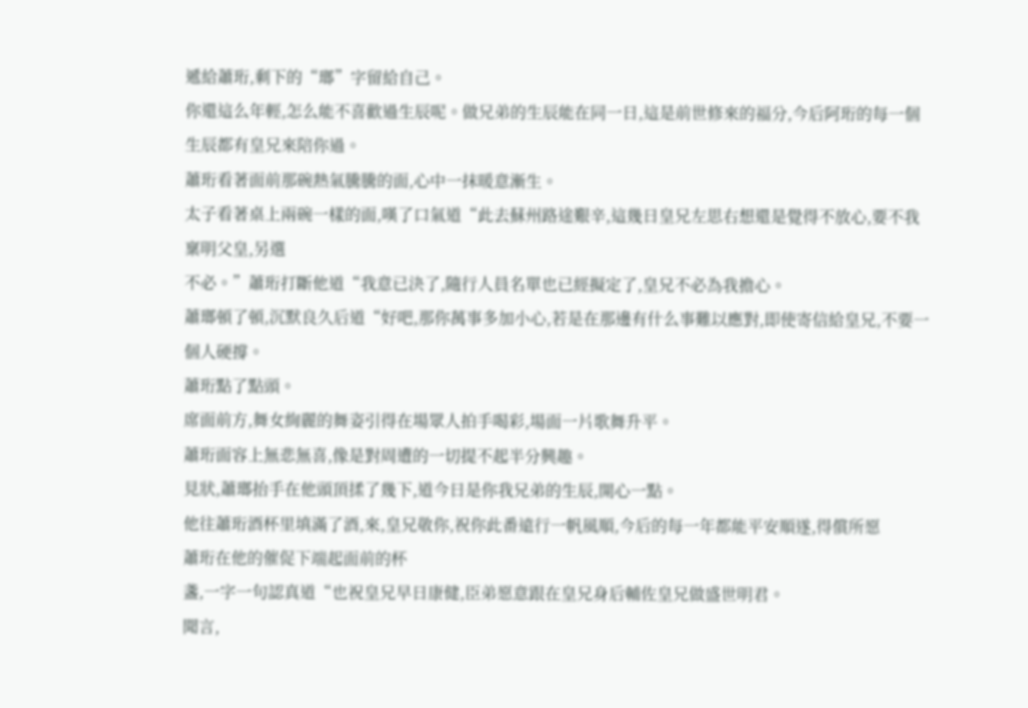遞給蕭珩,剩下的“瑯”字留給自己。
你還這么年輕,怎么能不喜歡過生辰呢。做兄弟的生辰能在同一日,這是前世修來的福分,今后阿珩的每一個生辰都有皇兄來陪你過。
蕭珩看著面前那碗熱氣騰騰的面,心中一抹暖意漸生。
太子看著桌上兩碗一樣的面,嘆了口氣道“此去蘇州路途艱辛,這幾日皇兄左思右想還是覺得不放心,要不我稟明父皇,另選
不必。”蕭珩打斷他道“我意已決了,隨行人員名單也已經擬定了,皇兄不必為我擔心。
蕭瑯頓了頓,沉默良久后道“好吧,那你萬事多加小心,若是在那邊有什么事難以應對,即使寄信給皇兄,不要一個人硬撐。
蕭珩點了點頭。
席面前方,舞女絢麗的舞姿引得在場眾人拍手喝彩,場面一片歌舞升平。
蕭珩面容上無悲無喜,像是對周遭的一切提不起半分興趣。
見狀,蕭瑯抬手在他頭頂揉了幾下,道今日是你我兄弟的生辰,開心一點。
他往蕭珩酒杯里填滿了酒,來,皇兄敬你,祝你此番遠行一帆風順,今后的每一年都能平安順遂,得償所愿
蕭珩在他的催促下端起面前的杯
盞,一字一句認真道“也祝皇兄早日康健,臣弟愿意跟在皇兄身后輔佐皇兄做盛世明君。
聞言,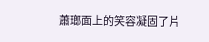蕭瑯面上的笑容凝固了片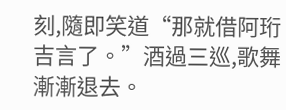刻,隨即笑道“那就借阿珩吉言了。”酒過三巡,歌舞漸漸退去。